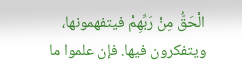الْحَقُّ مِنْ رَبِّهِمْ فيتفهمونها، ويتفكرون فيها. فإن علموا ما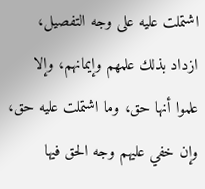اشتملت عليه على وجه التفصيل، ازداد بذلك علمهم وإيمانهم، وإلا علموا أنها حق، وما اشتملت عليه حق، وإن خفي عليهم وجه الحق فيها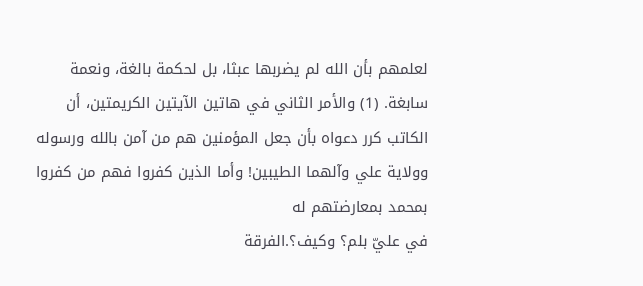لعلمهم بأن الله لم يضربها عبثا، بل لحكمة بالغة، ونعمة سابغة. (1) والأمر الثاني في هاتين الآيتين الكريمتين، أن الكاتب كرر دعواه بأن جعل المؤمنين هم من آمن بالله ورسوله وولاية علي وآلهما الطيبين! وأما الذين كفروا فهم من كفروا بمحمد بمعارضتهم له
في عليّ بلم؟ وكيف؟.الفرقة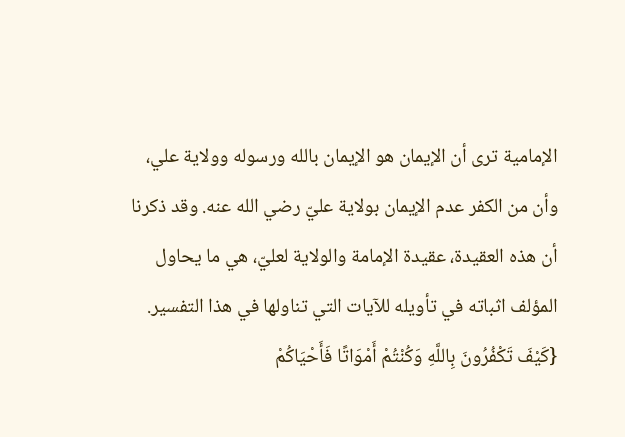الإمامية ترى أن الإيمان هو الإيمان بالله ورسوله وولاية علي، وأن من الكفر عدم الإيمان بولاية عليّ رضي الله عنه. وقد ذكرنا أن هذه العقيدة، عقيدة الإمامة والولاية لعليّ، هي ما يحاول المؤلف اثباته في تأويله للآيات التي تناولها في هذا التفسير.
{كَيْفَ تَكْفُرُونَ بِاللَّهِ وَكُنْتُمْ أَمْوَاتًا فَأَحْيَاكُمْ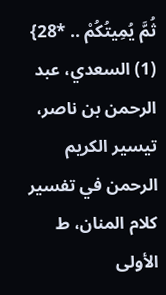ثُمَّ يُمِيتُكُمْ .. *28}
(1) السعدي، عبد الرحمن بن ناصر، تيسير الكريم الرحمن في تفسير كلام المنان، ط الأولى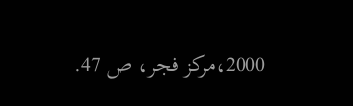2000،مركز فجر، ص 47.